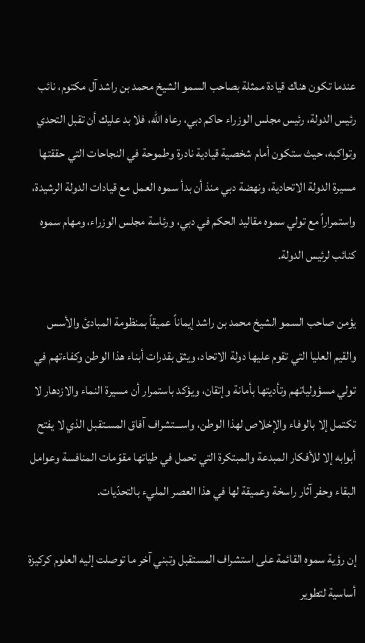عندما تكون هناك قيادة ممثلة بصاحب السمو الشيخ محمد بن راشد آل مكتوم، نائب رئيس الدولة، رئيس مجلس الوزراء حاكم دبي، رعاه الله، فلا بد عليك أن تقبل التحدي وتواكبه، حيث ستكون أمام شخصية قيادية نادرة وطموحة في النجاحات التي حققتها مسيرة الدولة الاتحادية، ونهضة دبي منذ أن بدأ سموه العمل مع قيادات الدولة الرشيدة، واستمراراً مع تولي سموه مقاليد الحكم في دبي، ورئاسة مجلس الوزراء، ومهام سموه كنائب لرئيس الدولة.

يؤمن صاحب السمو الشيخ محمد بن راشد إيماناً عميقاً بمنظومة المبادئ والأسس والقيم العليا التي تقوم عليها دولة الاتحاد، ويثق بقدرات أبناء هذا الوطن وكفاءتهم في تولي مسؤولياتهم وتأديتها بأمانة وإتقان، ويؤكد باستمرار أن مسيرة النماء والازدهار لا تكتمل إلا بالوفاء والإخلاص لهذا الوطن، واســـتشراف آفاق المسـتقبل الذي لا يفتح أبوابه إلا للأفكار المبدعة والمبتكرة التي تحمل في طياتها مقوّمات المنافسة وعوامل البقاء وحفر آثار راسخة وعميقة لها في هذا العصر المليء بالتحدّيات.

إن رؤية سموه القائمة على استشراف المستقبل وتبني آخر ما توصلت إليه العلوم كركيزة أساسية لتطوير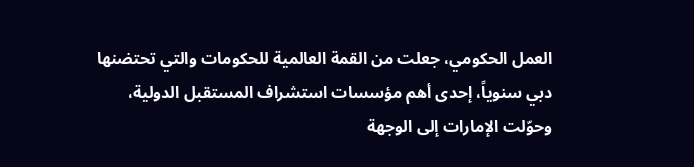العمل الحكومي، جعلت من القمة العالمية للحكومات والتي تحتضنها دبي سنوياً، إحدى أهم مؤسسات استشراف المستقبل الدولية، وحوّلت الإمارات إلى الوجهة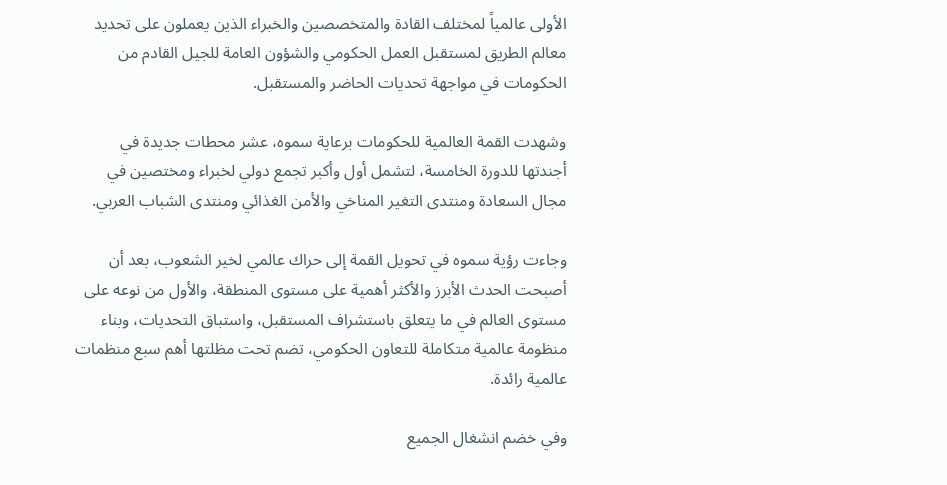الأولى عالمياً لمختلف القادة والمتخصصين والخبراء الذين يعملون على تحديد معالم الطريق لمستقبل العمل الحكومي والشؤون العامة للجيل القادم من الحكومات في مواجهة تحديات الحاضر والمستقبل.

وشهدت القمة العالمية للحكومات برعاية سموه، عشر محطات جديدة في أجندتها للدورة الخامسة، لتشمل أول وأكبر تجمع دولي لخبراء ومختصين في مجال السعادة ومنتدى التغير المناخي والأمن الغذائي ومنتدى الشباب العربي.

وجاءت رؤية سموه في تحويل القمة إلى حراك عالمي لخير الشعوب، بعد أن أصبحت الحدث الأبرز والأكثر أهمية على مستوى المنطقة، والأول من نوعه على مستوى العالم في ما يتعلق باستشراف المستقبل، واستباق التحديات، وبناء منظومة عالمية متكاملة للتعاون الحكومي، تضم تحت مظلتها أهم سبع منظمات عالمية رائدة.

وفي خضم انشغال الجميع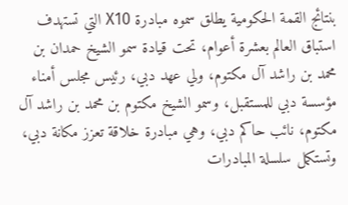بنتائج القمة الحكومية يطلق سموه مبادرة X10 التي تستهدف استباق العالم بعشرة أعوام، تحت قيادة سمو الشيخ حمدان بن محمد بن راشد آل مكتوم، ولي عهد دبي، رئيس مجلس أمناء مؤسسة دبي للمستقبل، وسمو الشيخ مكتوم بن محمد بن راشد آل مكتوم، نائب حاكم دبي، وهي مبادرة خلاقة تعزز مكانة دبي، وتستكمل سلسلة المبادرات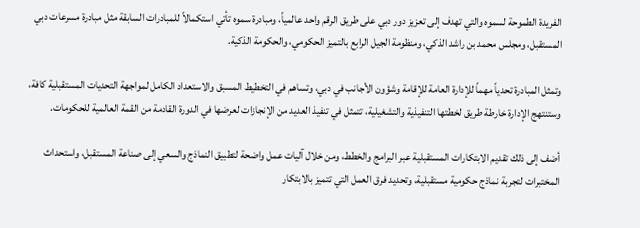الفريدة الطموحة لسموه والتي تهدف إلى تعزيز دور دبي على طريق الرقم واحد عالمياً، ومبادرة سموه تأتي استكمالاً للمبادرات السابقة مثل مبادرة مسرعات دبي المستقبل، ومجلس محمد بن راشد الذكي، ومنظومة الجيل الرابع بالتميز الحكومي، والحكومة الذكية.

وتمثل المبادرة تحدياً مهماً للإدارة العامة للإقامة وشؤون الأجانب في دبي، وتساهم في التخطيط المسبق والاستعداد الكامل لمواجهة التحديات المستقبلية كافة، وستنتهج الإدارة خارطة طريق لخطتها التنفيذية والتشغيلية، تتمثل في تنفيذ العديد من الإنجازات لعرضها في الدورة القادمة من القمة العالمية للحكومات.

أضف إلى ذلك تقديم الابتكارات المستقبلية عبر البرامج والخطط، ومن خلال آليات عمل واضحة لتطبيق النماذج والسعي إلى صناعة المستقبل، واستحداث المختبرات لتجربة نماذج حكومية مستقبلية، وتحديد فرق العمل التي تتميز بالابتكار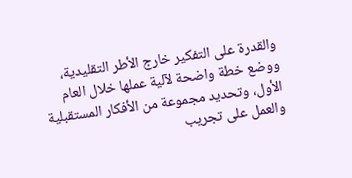والقدرة على التفكير خارج الأطر التقليدية، ووضع خطة واضحة لآلية عملها خلال العام الأول، وتحديد مجموعة من الأفكار المستقبلية والعمل على تجريب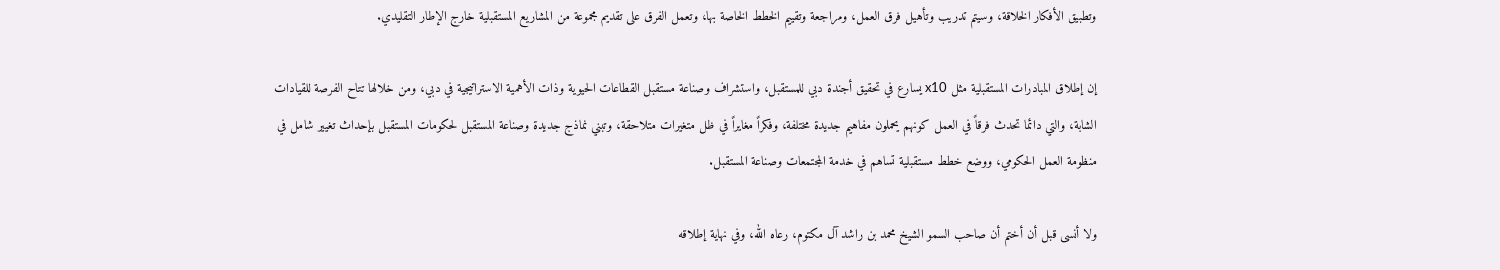وتطبيق الأفكار الخلاقة، وسيتم تدريب وتأهيل فرق العمل، ومراجعة وتقييم الخطط الخاصة بها، وتعمل الفرق على تقديم مجموعة من المشاريع المستقبلية خارج الإطار التقليدي.

إن إطلاق المبادرات المستقبلية مثل x10 يسارع في تحقيق أجندة دبي للمستقبل، واستشراف وصناعة مستقبل القطاعات الحيوية وذات الأهمية الاستراتيجية في دبي، ومن خلالها تتاح الفرصة للقيادات الشابة، والتي دائما تحدث فرقاً في العمل كونهم يحملون مفاهيم جديدة مختلفة، وفكراً مغايراً في ظل متغيرات متلاحقة، وتبني نماذج جديدة وصناعة المستقبل لحكومات المستقبل بإحداث تغيير شامل في منظومة العمل الحكومي، ووضع خطط مستقبلية تساهم في خدمة المجتمعات وصناعة المستقبل.

ولا أنسى قبل أن أختم أن صاحب السمو الشيخ محمد بن راشد آل مكتوم، رعاه الله، وفي نهاية إطلاقه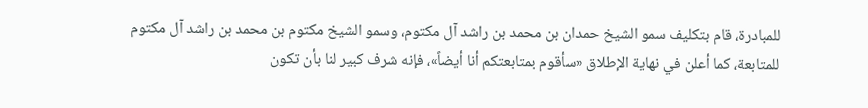للمبادرة، قام بتكليف سمو الشيخ حمدان بن محمد بن راشد آل مكتوم، وسمو الشيخ مكتوم بن محمد بن راشد آل مكتوم للمتابعة، كما أعلن في نهاية الإطلاق «سأقوم بمتابعتكم أنا أيضاً»، فإنه شرف كبير لنا بأن تكون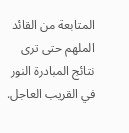المتابعة من القائد الملهم حتى ترى نتائج المبادرة النور في القريب العاجل.